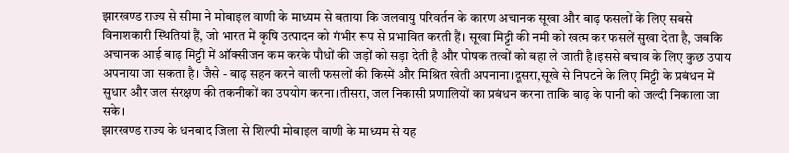झारखण्ड राज्य से सीमा ने मोबाइल वाणी के माध्यम से बताया कि जलवायु परिवर्तन के कारण अचानक सूखा और बाढ़ फसलों के लिए सबसे विनाशकारी स्थितियां हैं, जो भारत में कृषि उत्पादन को गंभीर रूप से प्रभावित करती हैं। सूखा मिट्टी की नमी को खत्म कर फसलें सुखा देता है, जबकि अचानक आई बाढ़ मिट्टी में ऑक्सीजन कम करके पौधों की जड़ों को सड़ा देती है और पोषक तत्वों को बहा ले जाती है।इससे बचाव के लिए कुछ उपाय अपनाया जा सकता है। जैसे - बाढ़ सहन करने वाली फसलों की किस्में और मिश्रित खेती अपनाना।दूसरा,सूखे से निपटने के लिए मिट्टी के प्रबंधन में सुधार और जल संरक्षण की तकनीकों का उपयोग करना।तीसरा, जल निकासी प्रणालियों का प्रबंधन करना ताकि बाढ़ के पानी को जल्दी निकाला जा सके।
झारखण्ड राज्य के धनबाद जिला से शिल्पी मोबाइल वाणी के माध्यम से यह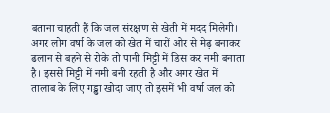बताना चाहती हैं कि जल संरक्षण से खेती में मदद मिलेगी। अगर लोग वर्षा के जल को खेत में चारों ओर से मेढ़ बनाकर ढलान से बहने से रोके तो पानी मिट्टी में डिस कर नमी बनाता है। इससे मिट्टी में नमी बनी रहती है और अगर खेत में तालाब के लिए गड्ढा खोदा जाए तो इसमें भी वर्षा जल को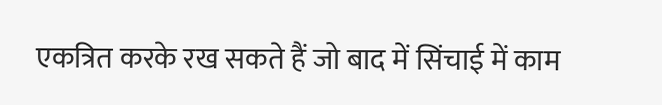एकत्रित करके रख सकते हैं जो बाद में सिंचाई में काम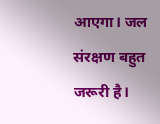आएगा। जल संरक्षण बहुत जरूरी है।